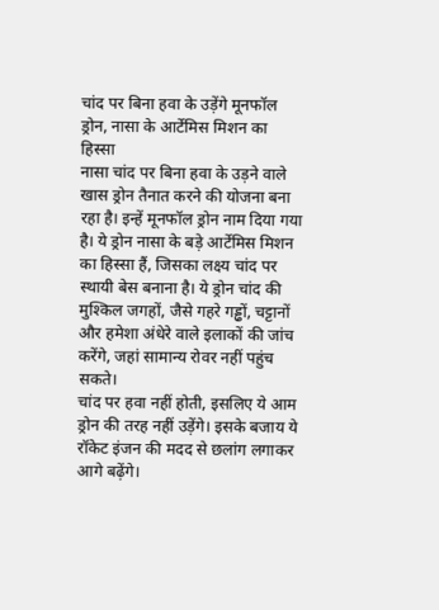चांद पर बिना हवा के उड़ेंगे मूनफॉल ड्रोन, नासा के आर्टेमिस मिशन का हिस्सा
नासा चांद पर बिना हवा के उड़ने वाले खास ड्रोन तैनात करने की योजना बना रहा है। इन्हें मूनफॉल ड्रोन नाम दिया गया है। ये ड्रोन नासा के बड़े आर्टेमिस मिशन का हिस्सा हैं, जिसका लक्ष्य चांद पर स्थायी बेस बनाना है। ये ड्रोन चांद की मुश्किल जगहों, जैसे गहरे गड्ढों, चट्टानों और हमेशा अंधेरे वाले इलाकों की जांच करेंगे, जहां सामान्य रोवर नहीं पहुंच सकते।
चांद पर हवा नहीं होती, इसलिए ये आम ड्रोन की तरह नहीं उड़ेंगे। इसके बजाय ये रॉकेट इंजन की मदद से छलांग लगाकर आगे बढ़ेंगे।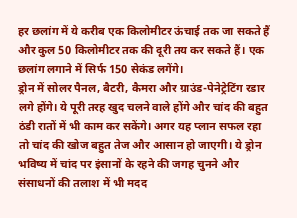हर छलांग में ये करीब एक किलोमीटर ऊंचाई तक जा सकते हैं और कुल 50 किलोमीटर तक की दूरी तय कर सकते हैं। एक छलांग लगाने में सिर्फ 150 सेकंड लगेंगे।
ड्रोन में सोलर पैनल, बैटरी, कैमरा और ग्राउंड-पेनेट्रेटिंग रडार लगे होंगे। ये पूरी तरह खुद चलने वाले होंगे और चांद की बहुत ठंडी रातों में भी काम कर सकेंगे। अगर यह प्लान सफल रहा तो चांद की खोज बहुत तेज और आसान हो जाएगी। ये ड्रोन भविष्य में चांद पर इंसानों के रहने की जगह चुनने और संसाधनों की तलाश में भी मदद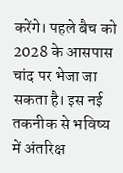करेंगे। पहले बैच को 2028 के आसपास चांद पर भेजा जा सकता है। इस नई तकनीक से भविष्य में अंतरिक्ष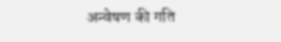अन्वेषण की गति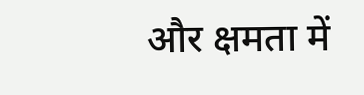और क्षमता में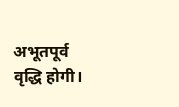अभूतपूर्व वृद्धि होगी।